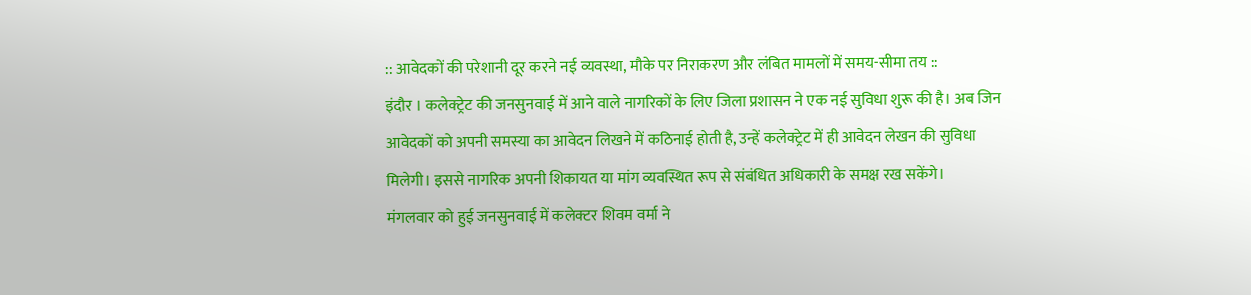:: आवेदकों की परेशानी दूर करने नई व्यवस्था, मौके पर निराकरण और लंबित मामलों में समय-सीमा तय ::
इंदौर । कलेक्ट्रेट की जनसुनवाई में आने वाले नागरिकों के लिए जिला प्रशासन ने एक नई सुविधा शुरू की है। अब जिन आवेदकों को अपनी समस्या का आवेदन लिखने में कठिनाई होती है, उन्हें कलेक्ट्रेट में ही आवेदन लेखन की सुविधा मिलेगी। इससे नागरिक अपनी शिकायत या मांग व्यवस्थित रूप से संबंधित अधिकारी के समक्ष रख सकेंगे।
मंगलवार को हुई जनसुनवाई में कलेक्टर शिवम वर्मा ने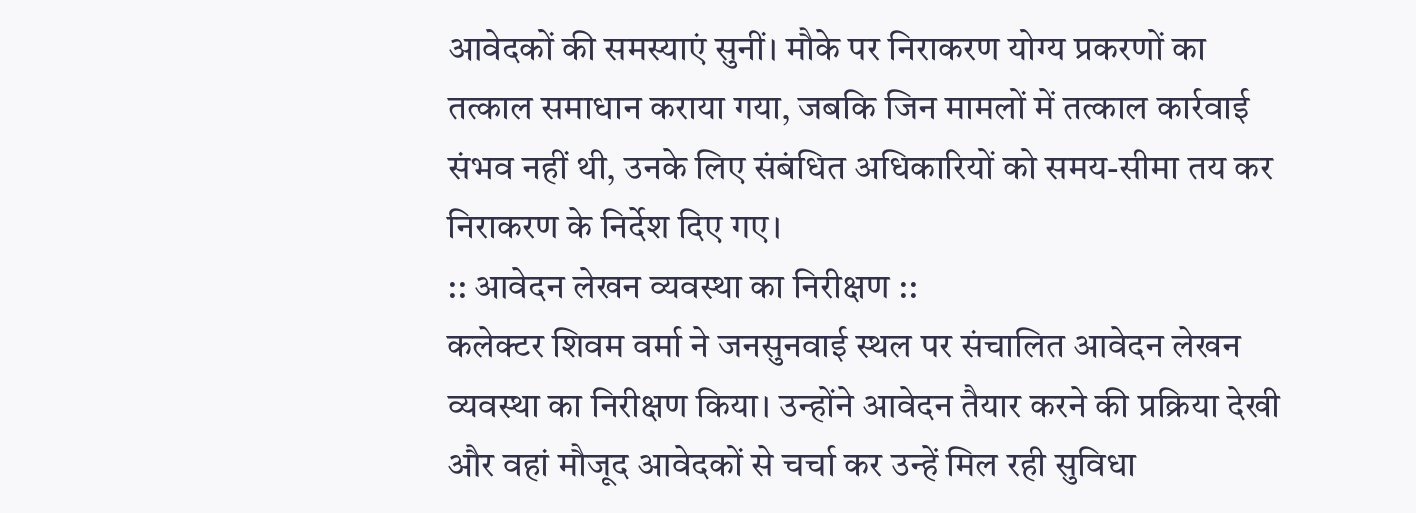आवेदकों की समस्याएं सुनीं। मौके पर निराकरण योग्य प्रकरणों का तत्काल समाधान कराया गया, जबकि जिन मामलों में तत्काल कार्रवाई संभव नहीं थी, उनके लिए संबंधित अधिकारियों को समय-सीमा तय कर निराकरण के निर्देश दिए गए।
:: आवेदन लेखन व्यवस्था का निरीक्षण ::
कलेक्टर शिवम वर्मा ने जनसुनवाई स्थल पर संचालित आवेदन लेखन व्यवस्था का निरीक्षण किया। उन्होंने आवेदन तैयार करने की प्रक्रिया देखी और वहां मौजूद आवेदकों से चर्चा कर उन्हें मिल रही सुविधा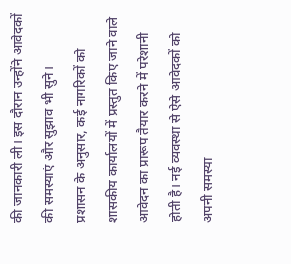की जानकारी ली। इस दौरान उन्होंने आवेदकों की समस्याएं और सुझाव भी सुने।
प्रशासन के अनुसार, कई नागरिकों को शासकीय कार्यालयों में प्रस्तुत किए जाने वाले आवेदन का प्रारूप तैयार करने में परेशानी होती है। नई व्यवस्था से ऐसे आवेदकों को अपनी समस्या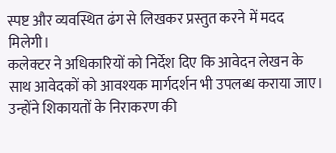स्पष्ट और व्यवस्थित ढंग से लिखकर प्रस्तुत करने में मदद मिलेगी।
कलेक्टर ने अधिकारियों को निर्देश दिए कि आवेदन लेखन के साथ आवेदकों को आवश्यक मार्गदर्शन भी उपलब्ध कराया जाए। उन्होंने शिकायतों के निराकरण की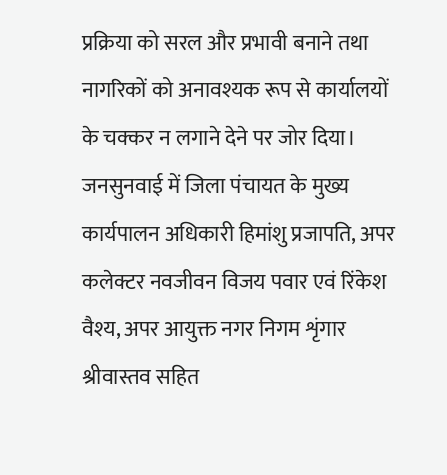प्रक्रिया को सरल और प्रभावी बनाने तथा नागरिकों को अनावश्यक रूप से कार्यालयों के चक्कर न लगाने देने पर जोर दिया।
जनसुनवाई में जिला पंचायत के मुख्य कार्यपालन अधिकारी हिमांशु प्रजापति, अपर कलेक्टर नवजीवन विजय पवार एवं रिंकेश वैश्य, अपर आयुक्त नगर निगम शृंगार श्रीवास्तव सहित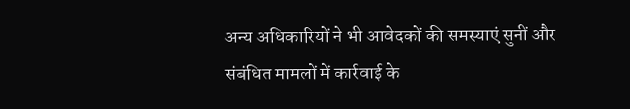अन्य अधिकारियों ने भी आवेदकों की समस्याएं सुनीं और संबंधित मामलों में कार्रवाई के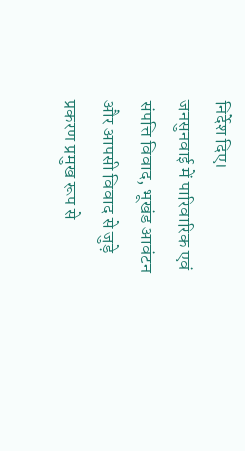निर्देश दिए।
जनसुनवाई में पारिवारिक एवं संपत्ति विवाद, भूखंड आवंटन और आपसी विवाद से जुड़े प्रकरण प्रमुख रूप से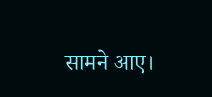सामने आए।